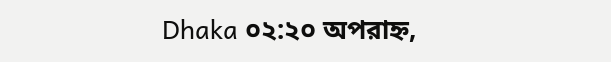Dhaka ০২:২০ অপরাহ্ন,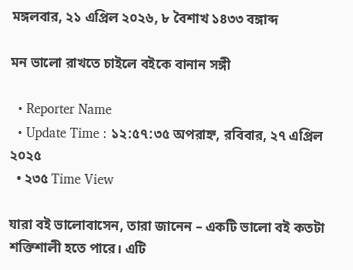মঙ্গলবার, ২১ এপ্রিল ২০২৬, ৮ বৈশাখ ১৪৩৩ বঙ্গাব্দ

মন ভালো রাখতে চাইলে বইকে বানান সঙ্গী

  • Reporter Name
  • Update Time : ১২:৫৭:৩৫ অপরাহ্ন, রবিবার, ২৭ এপ্রিল ২০২৫
  • ২৩৫ Time View

যারা বই ভালোবাসেন, তারা জানেন – একটি ভালো বই কতটা শক্তিশালী হতে পারে। এটি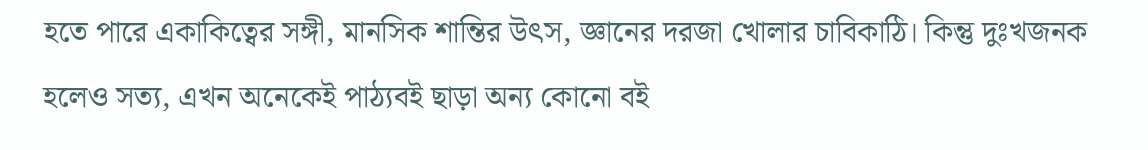হতে পারে একাকিত্বের সঙ্গী, মানসিক শান্তির উৎস, জ্ঞানের দরজা খোলার চাবিকাঠি। কিন্তু দুঃখজনক হলেও সত্য, এখন অনেকেই পাঠ্যবই ছাড়া অন্য কোনো বই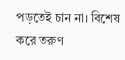পড়তেই চান না। বিশেষ করে তরুণ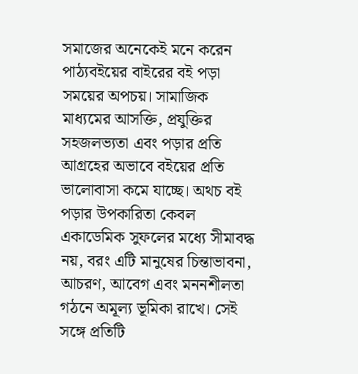সমাজের অনেকেই মনে করেন পাঠ্যবইয়ের বাইরের বই পড়া সময়ের অপচয়। সামাজিক মাধ্যমের আসক্তি, প্রযুক্তির সহজলভ্যতা এবং পড়ার প্রতি আগ্রহের অভাবে বইয়ের প্রতি ভালোবাসা কমে যাচ্ছে। অথচ বই পড়ার উপকারিতা কেবল একাডেমিক সুফলের মধ্যে সীমাবদ্ধ নয়, বরং এটি মানুষের চিন্তাভাবনা, আচরণ, আবেগ এবং মননশীলতা গঠনে অমূল্য ভূমিকা রাখে। সেই সঙ্গে প্রতিটি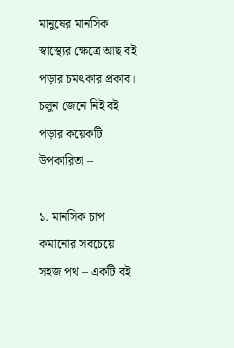মানুষের মানসিক স্বাস্থ্যের ক্ষেত্রে আছ বই পড়ার চমৎকার প্রকাব। চলুন জেনে নিই বই পড়ার কয়েকটি উপকারিতা –

১. মানসিক চাপ কমানোর সবচেয়ে সহজ পথ – একটি বই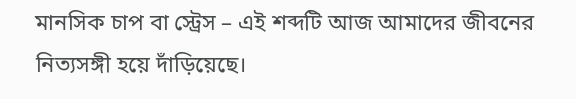মানসিক চাপ বা স্ট্রেস – এই শব্দটি আজ আমাদের জীবনের নিত্যসঙ্গী হয়ে দাঁড়িয়েছে।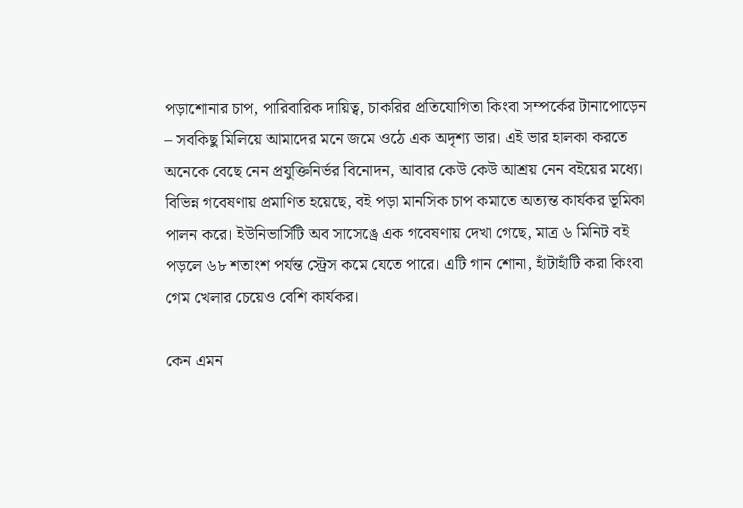পড়াশোনার চাপ, পারিবারিক দায়িত্ব, চাকরির প্রতিযোগিতা কিংবা সম্পর্কের টানাপোড়েন – সবকিছু মিলিয়ে আমাদের মনে জমে ওঠে এক অদৃশ্য ভার। এই ভার হালকা করতে অনেকে বেছে নেন প্রযুক্তিনির্ভর বিনোদন, আবার কেউ কেউ আশ্রয় নেন বইয়ের মধ্যে। বিভিন্ন গবেষণায় প্রমাণিত হয়েছে, বই পড়া মানসিক চাপ কমাতে অত্যন্ত কার্যকর ভূমিকা পালন করে। ইউনিভার্সিটি অব সাসেঙ্রে এক গবেষণায় দেখা গেছে, মাত্র ৬ মিনিট বই পড়লে ৬৮ শতাংশ পর্যন্ত স্ট্রেস কমে যেতে পারে। এটি গান শোনা, হাঁটাহাঁটি করা কিংবা গেম খেলার চেয়েও বেশি কার্যকর।

কেন এমন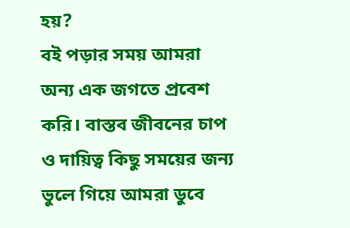হয়?
বই পড়ার সময় আমরা অন্য এক জগতে প্রবেশ করি। বাস্তব জীবনের চাপ ও দায়িত্ব কিছু সময়ের জন্য ভুলে গিয়ে আমরা ডুবে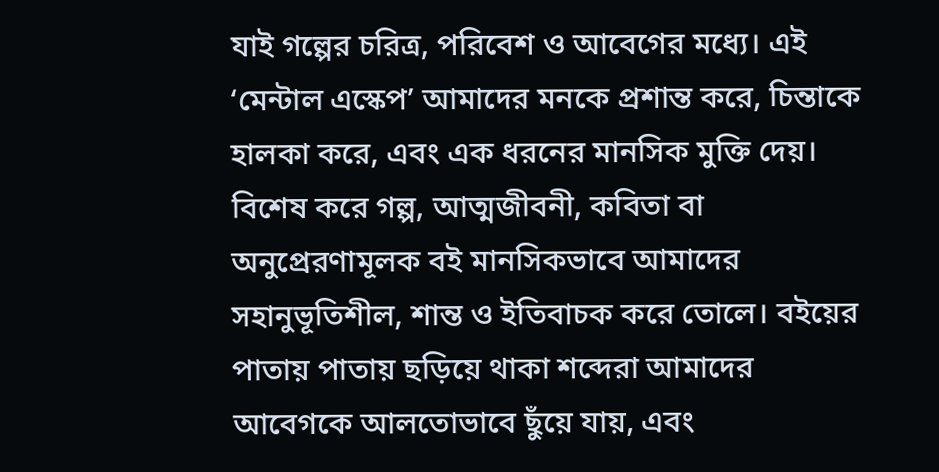যাই গল্পের চরিত্র, পরিবেশ ও আবেগের মধ্যে। এই ‘মেন্টাল এস্কেপ’ আমাদের মনকে প্রশান্ত করে, চিন্তাকে হালকা করে, এবং এক ধরনের মানসিক মুক্তি দেয়। বিশেষ করে গল্প, আত্মজীবনী, কবিতা বা অনুপ্রেরণামূলক বই মানসিকভাবে আমাদের সহানুভূতিশীল, শান্ত ও ইতিবাচক করে তোলে। বইয়ের পাতায় পাতায় ছড়িয়ে থাকা শব্দেরা আমাদের আবেগকে আলতোভাবে ছুঁয়ে যায়, এবং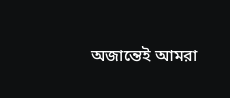অজান্তেই আমরা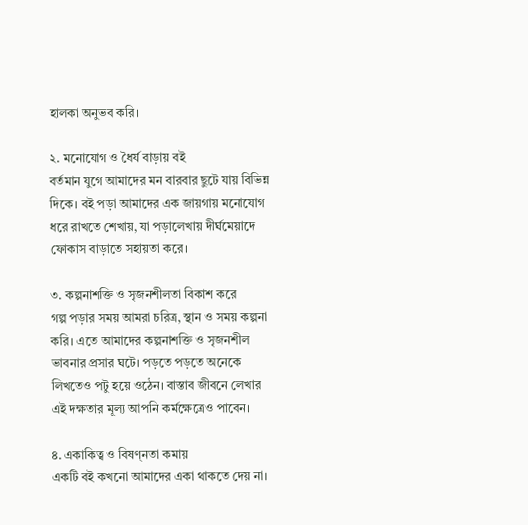হালকা অনুভব করি।

২. মনোযোগ ও ধৈর্য বাড়ায় বই
বর্তমান যুগে আমাদের মন বারবার ছুটে যায় বিভিন্ন দিকে। বই পড়া আমাদের এক জায়গায় মনোযোগ ধরে রাখতে শেখায়, যা পড়ালেখায় দীর্ঘমেয়াদে ফোকাস বাড়াতে সহায়তা করে।

৩. কল্পনাশক্তি ও সৃজনশীলতা বিকাশ করে
গল্প পড়ার সময় আমরা চরিত্র, স্থান ও সময় কল্পনা করি। এতে আমাদের কল্পনাশক্তি ও সৃজনশীল ভাবনার প্রসার ঘটে। পড়তে পড়তে অনেকে লিখতেও পটু হয়ে ওঠেন। বাস্তাব জীবনে লেখার এই দক্ষতার মূল্য আপনি কর্মক্ষেত্রেও পাবেন।

৪. একাকিত্ব ও বিষণ্নতা কমায়
একটি বই কখনো আমাদের একা থাকতে দেয় না।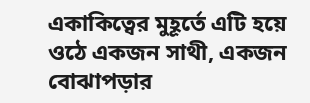একাকিত্বের মুহূর্তে এটি হয়ে ওঠে একজন সাথী, একজন বোঝাপড়ার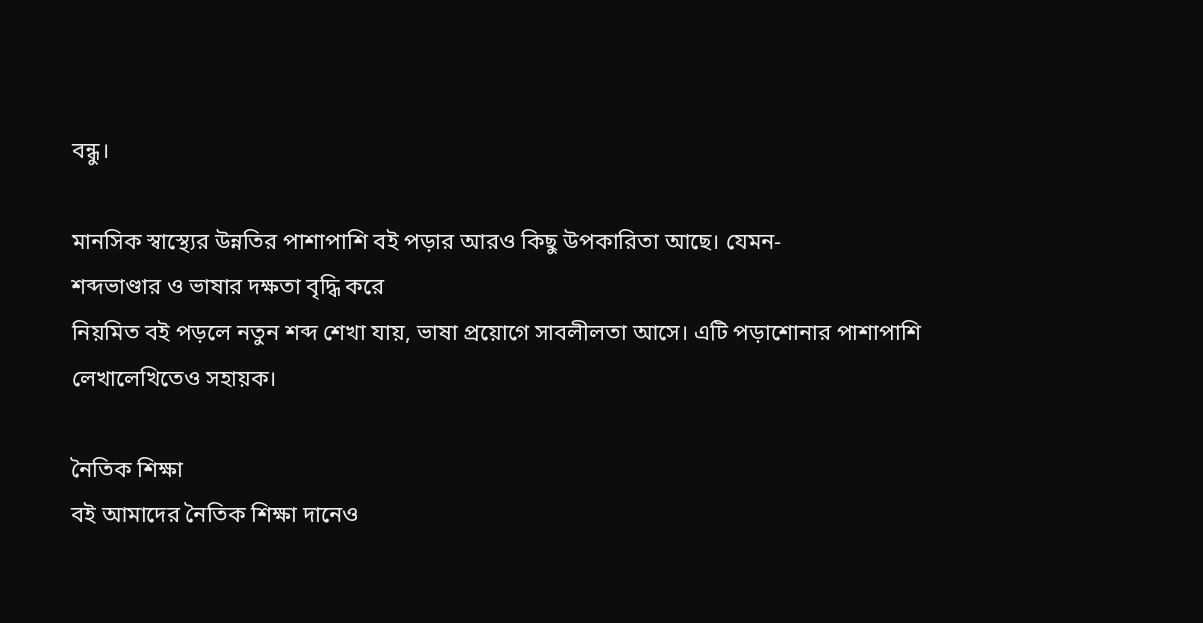বন্ধু।

মানসিক স্বাস্থ্যের উন্নতির পাশাপাশি বই পড়ার আরও কিছু উপকারিতা আছে। যেমন-
শব্দভাণ্ডার ও ভাষার দক্ষতা বৃদ্ধি করে
নিয়মিত বই পড়লে নতুন শব্দ শেখা যায়, ভাষা প্রয়োগে সাবলীলতা আসে। এটি পড়াশোনার পাশাপাশি লেখালেখিতেও সহায়ক।

নৈতিক শিক্ষা
বই আমাদের নৈতিক শিক্ষা দানেও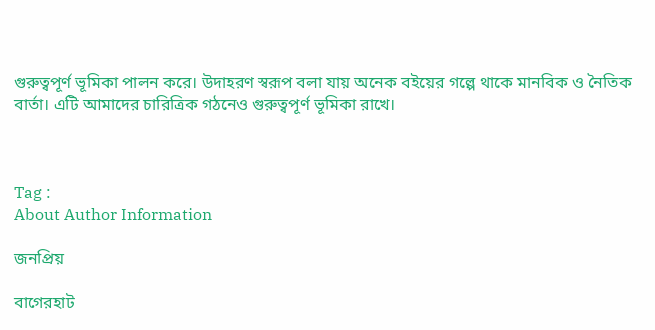গুরুত্বপূর্ণ ভূমিকা পালন করে। উদাহরণ স্বরূপ বলা যায় অনেক বইয়ের গল্পে থাকে মানবিক ও নৈতিক বার্তা। এটি আমাদের চারিত্রিক গঠনেও গুরুত্বপূর্ণ ভূমিকা রাখে।



Tag :
About Author Information

জনপ্রিয়

বাগেরহাট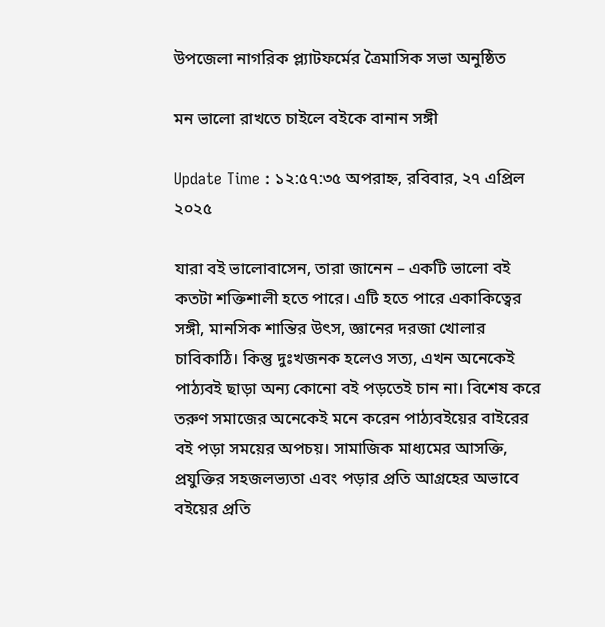উপজেলা নাগরিক প্ল্যাটফর্মের ত্রৈমাসিক সভা অনুষ্ঠিত

মন ভালো রাখতে চাইলে বইকে বানান সঙ্গী

Update Time : ১২:৫৭:৩৫ অপরাহ্ন, রবিবার, ২৭ এপ্রিল ২০২৫

যারা বই ভালোবাসেন, তারা জানেন – একটি ভালো বই কতটা শক্তিশালী হতে পারে। এটি হতে পারে একাকিত্বের সঙ্গী, মানসিক শান্তির উৎস, জ্ঞানের দরজা খোলার চাবিকাঠি। কিন্তু দুঃখজনক হলেও সত্য, এখন অনেকেই পাঠ্যবই ছাড়া অন্য কোনো বই পড়তেই চান না। বিশেষ করে তরুণ সমাজের অনেকেই মনে করেন পাঠ্যবইয়ের বাইরের বই পড়া সময়ের অপচয়। সামাজিক মাধ্যমের আসক্তি, প্রযুক্তির সহজলভ্যতা এবং পড়ার প্রতি আগ্রহের অভাবে বইয়ের প্রতি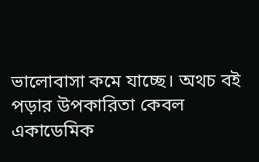ভালোবাসা কমে যাচ্ছে। অথচ বই পড়ার উপকারিতা কেবল একাডেমিক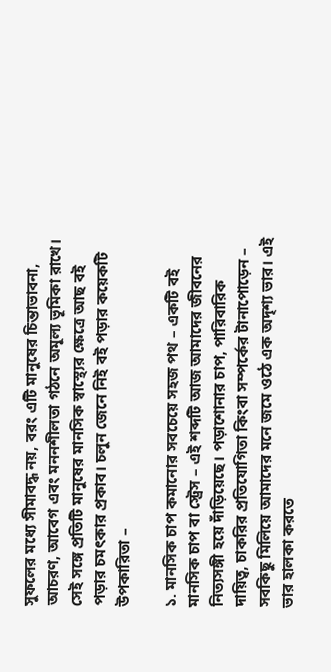সুফলের মধ্যে সীমাবদ্ধ নয়, বরং এটি মানুষের চিন্তাভাবনা, আচরণ, আবেগ এবং মননশীলতা গঠনে অমূল্য ভূমিকা রাখে। সেই সঙ্গে প্রতিটি মানুষের মানসিক স্বাস্থ্যের ক্ষেত্রে আছ বই পড়ার চমৎকার প্রকাব। চলুন জেনে নিই বই পড়ার কয়েকটি উপকারিতা –

১. মানসিক চাপ কমানোর সবচেয়ে সহজ পথ – একটি বই
মানসিক চাপ বা স্ট্রেস – এই শব্দটি আজ আমাদের জীবনের নিত্যসঙ্গী হয়ে দাঁড়িয়েছে। পড়াশোনার চাপ, পারিবারিক দায়িত্ব, চাকরির প্রতিযোগিতা কিংবা সম্পর্কের টানাপোড়েন – সবকিছু মিলিয়ে আমাদের মনে জমে ওঠে এক অদৃশ্য ভার। এই ভার হালকা করতে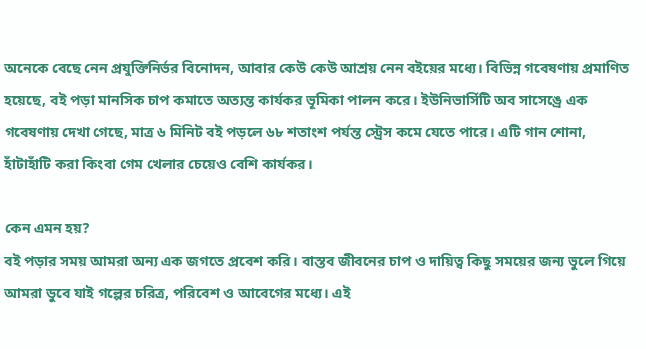অনেকে বেছে নেন প্রযুক্তিনির্ভর বিনোদন, আবার কেউ কেউ আশ্রয় নেন বইয়ের মধ্যে। বিভিন্ন গবেষণায় প্রমাণিত হয়েছে, বই পড়া মানসিক চাপ কমাতে অত্যন্ত কার্যকর ভূমিকা পালন করে। ইউনিভার্সিটি অব সাসেঙ্রে এক গবেষণায় দেখা গেছে, মাত্র ৬ মিনিট বই পড়লে ৬৮ শতাংশ পর্যন্ত স্ট্রেস কমে যেতে পারে। এটি গান শোনা, হাঁটাহাঁটি করা কিংবা গেম খেলার চেয়েও বেশি কার্যকর।

কেন এমন হয়?
বই পড়ার সময় আমরা অন্য এক জগতে প্রবেশ করি। বাস্তব জীবনের চাপ ও দায়িত্ব কিছু সময়ের জন্য ভুলে গিয়ে আমরা ডুবে যাই গল্পের চরিত্র, পরিবেশ ও আবেগের মধ্যে। এই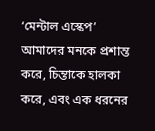‘মেন্টাল এস্কেপ’ আমাদের মনকে প্রশান্ত করে, চিন্তাকে হালকা করে, এবং এক ধরনের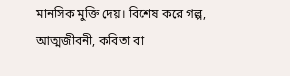মানসিক মুক্তি দেয়। বিশেষ করে গল্প, আত্মজীবনী, কবিতা বা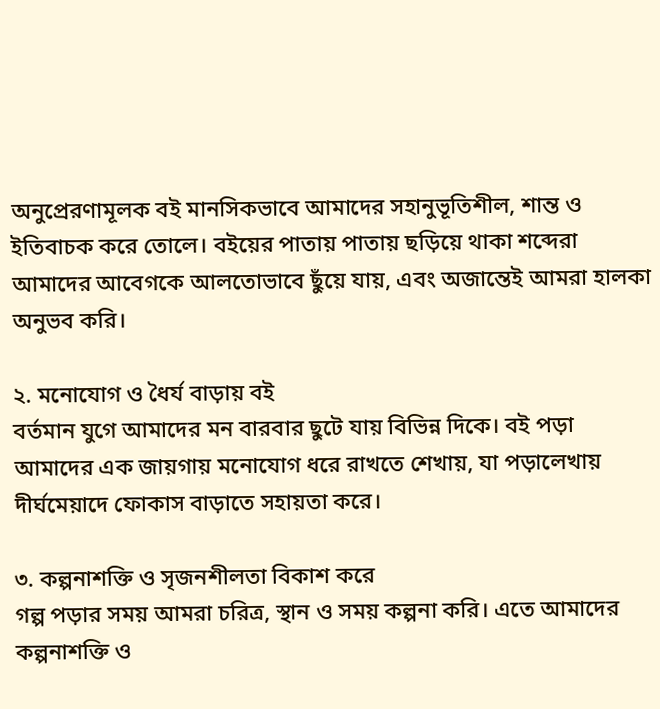অনুপ্রেরণামূলক বই মানসিকভাবে আমাদের সহানুভূতিশীল, শান্ত ও ইতিবাচক করে তোলে। বইয়ের পাতায় পাতায় ছড়িয়ে থাকা শব্দেরা আমাদের আবেগকে আলতোভাবে ছুঁয়ে যায়, এবং অজান্তেই আমরা হালকা অনুভব করি।

২. মনোযোগ ও ধৈর্য বাড়ায় বই
বর্তমান যুগে আমাদের মন বারবার ছুটে যায় বিভিন্ন দিকে। বই পড়া আমাদের এক জায়গায় মনোযোগ ধরে রাখতে শেখায়, যা পড়ালেখায় দীর্ঘমেয়াদে ফোকাস বাড়াতে সহায়তা করে।

৩. কল্পনাশক্তি ও সৃজনশীলতা বিকাশ করে
গল্প পড়ার সময় আমরা চরিত্র, স্থান ও সময় কল্পনা করি। এতে আমাদের কল্পনাশক্তি ও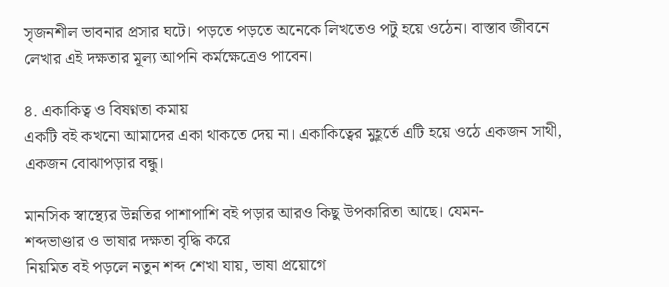সৃজনশীল ভাবনার প্রসার ঘটে। পড়তে পড়তে অনেকে লিখতেও পটু হয়ে ওঠেন। বাস্তাব জীবনে লেখার এই দক্ষতার মূল্য আপনি কর্মক্ষেত্রেও পাবেন।

৪. একাকিত্ব ও বিষণ্নতা কমায়
একটি বই কখনো আমাদের একা থাকতে দেয় না। একাকিত্বের মুহূর্তে এটি হয়ে ওঠে একজন সাথী, একজন বোঝাপড়ার বন্ধু।

মানসিক স্বাস্থ্যের উন্নতির পাশাপাশি বই পড়ার আরও কিছু উপকারিতা আছে। যেমন-
শব্দভাণ্ডার ও ভাষার দক্ষতা বৃদ্ধি করে
নিয়মিত বই পড়লে নতুন শব্দ শেখা যায়, ভাষা প্রয়োগে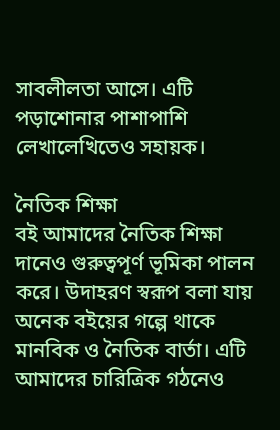সাবলীলতা আসে। এটি পড়াশোনার পাশাপাশি লেখালেখিতেও সহায়ক।

নৈতিক শিক্ষা
বই আমাদের নৈতিক শিক্ষা দানেও গুরুত্বপূর্ণ ভূমিকা পালন করে। উদাহরণ স্বরূপ বলা যায় অনেক বইয়ের গল্পে থাকে মানবিক ও নৈতিক বার্তা। এটি আমাদের চারিত্রিক গঠনেও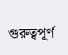গুরুত্বপূর্ণ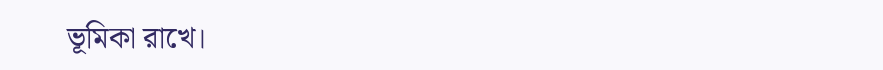ভূমিকা রাখে।